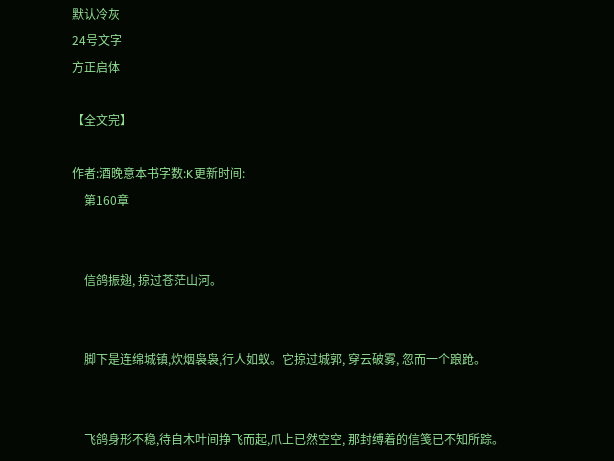默认冷灰
24号文字
方正启体

【全文完】

作者:酒晚意本书字数:K更新时间:
    第160章


    信鸽振翅, 掠过苍茫山河。


    脚下是连绵城镇,炊烟袅袅,行人如蚁。它掠过城郭, 穿云破雾, 忽而一个踉跄。


    飞鸽身形不稳,待自木叶间挣飞而起,爪上已然空空, 那封缚着的信笺已不知所踪。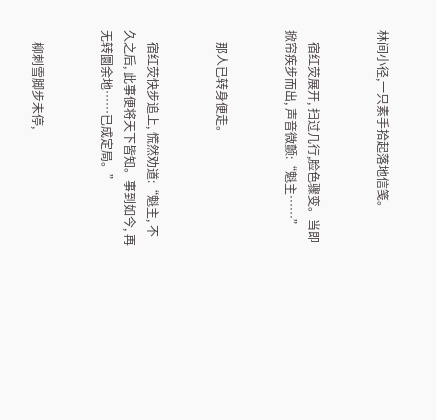林间小径,一只素手拾起落地信笺。


    宿红荧展开, 扫过几行,脸色骤变。当即掀帘疾步而出, 声音微颤:“魁主……”


    那人已转身便走。


    宿红荧快步追上, 慌然劝道:“魁主, 不久之后, 此事便将天下皆知。事到如今, 再无转圜余地……已成定局。”


    柳刺雪脚步未停,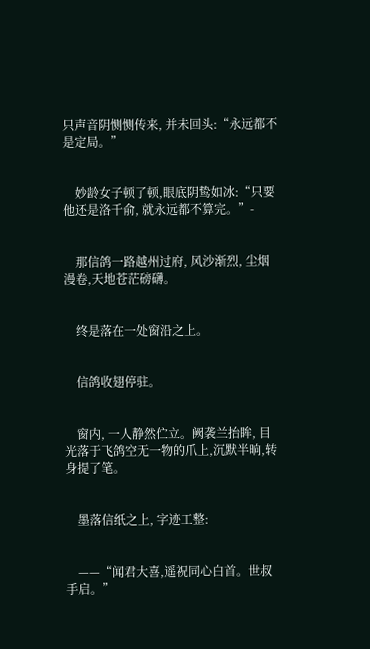只声音阴恻恻传来, 并未回头:“永远都不是定局。”


    妙龄女子顿了顿,眼底阴鸷如冰:“只要他还是洛千俞, 就永远都不算完。”-


    那信鸽一路越州过府, 风沙渐烈, 尘烟漫卷,天地苍茫磅礴。


    终是落在一处窗沿之上。


    信鸽收翅停驻。


    窗内, 一人静然伫立。阙袭兰抬眸, 目光落于飞鸽空无一物的爪上,沉默半晌,转身提了笔。


    墨落信纸之上, 字迹工整:


    ——“闻君大喜,遥祝同心白首。世叔手启。”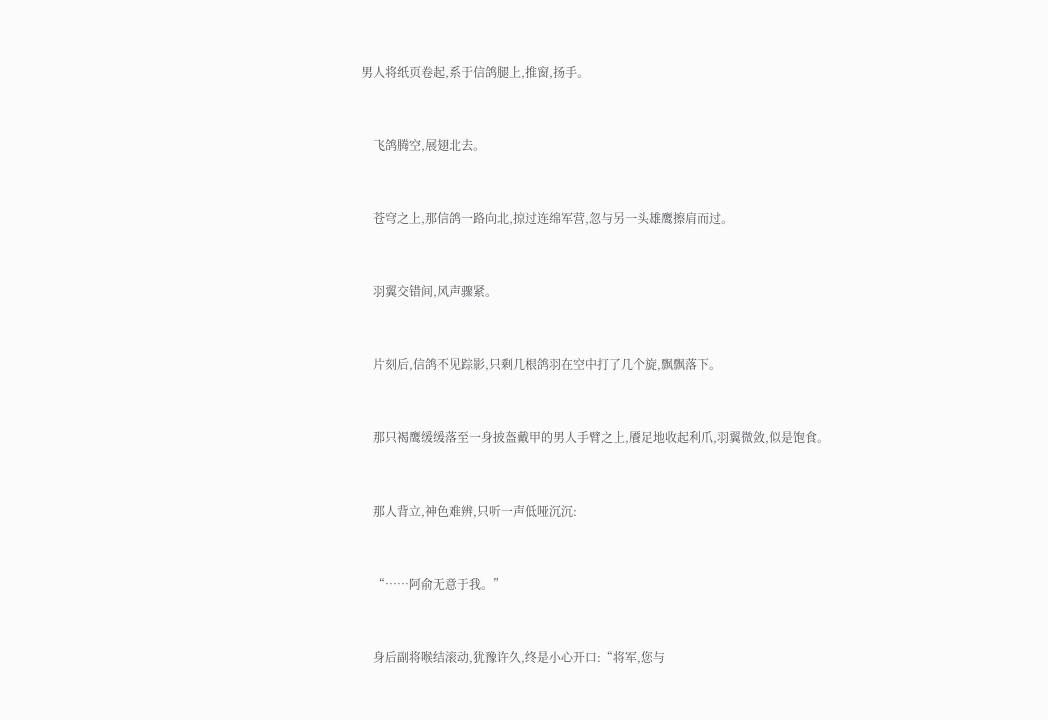男人将纸页卷起,系于信鸽腿上,推窗,扬手。


    飞鸽腾空,展翅北去。


    苍穹之上,那信鸽一路向北,掠过连绵军营,忽与另一头雄鹰擦肩而过。


    羽翼交错间,风声骤紧。


    片刻后,信鸽不见踪影,只剩几根鸽羽在空中打了几个旋,飘飘落下。


    那只褐鹰缓缓落至一身披盔戴甲的男人手臂之上,餍足地收起利爪,羽翼微敛,似是饱食。


    那人背立,神色难辨,只听一声低哑沉沉:


    “……阿俞无意于我。”


    身后副将喉结滚动,犹豫许久,终是小心开口:“将军,您与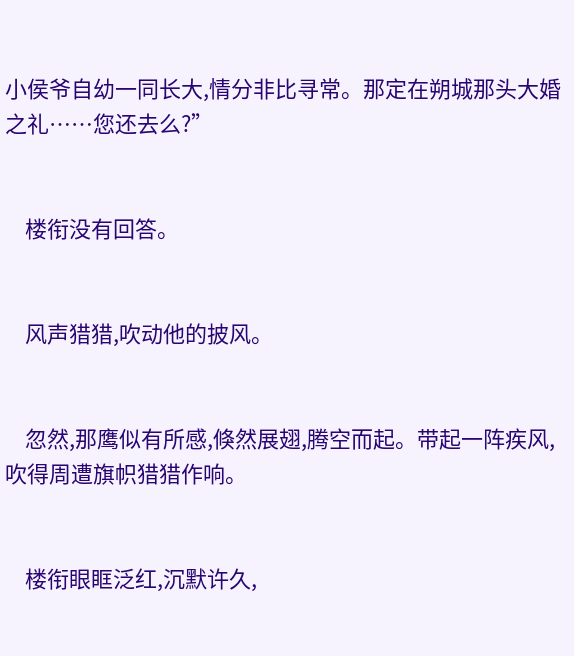小侯爷自幼一同长大,情分非比寻常。那定在朔城那头大婚之礼……您还去么?”


    楼衔没有回答。


    风声猎猎,吹动他的披风。


    忽然,那鹰似有所感,倏然展翅,腾空而起。带起一阵疾风,吹得周遭旗帜猎猎作响。


    楼衔眼眶泛红,沉默许久,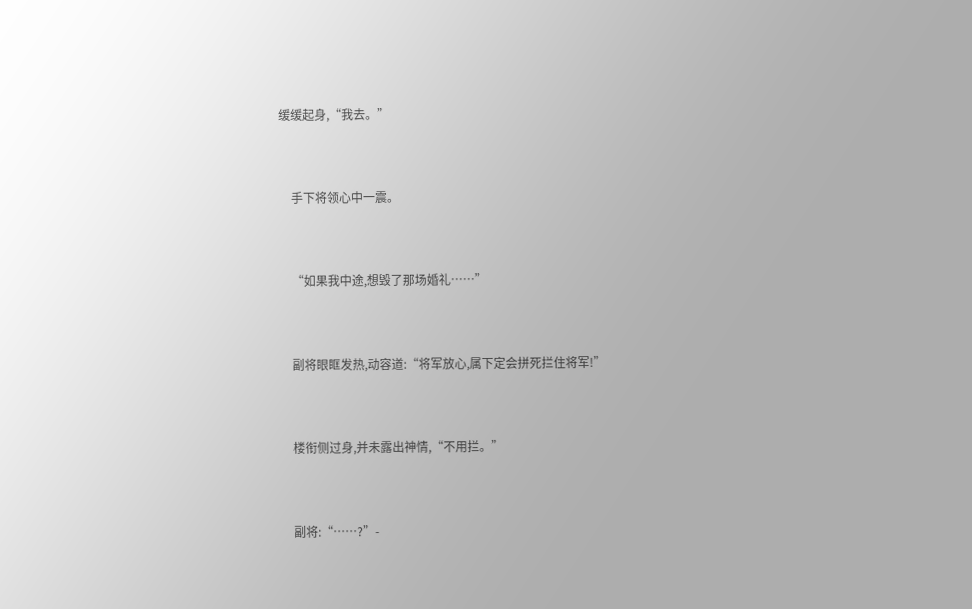缓缓起身,“我去。”


    手下将领心中一震。


    “如果我中途,想毁了那场婚礼……”


    副将眼眶发热,动容道:“将军放心,属下定会拼死拦住将军!”


    楼衔侧过身,并未露出神情,“不用拦。”


    副将:“……?”-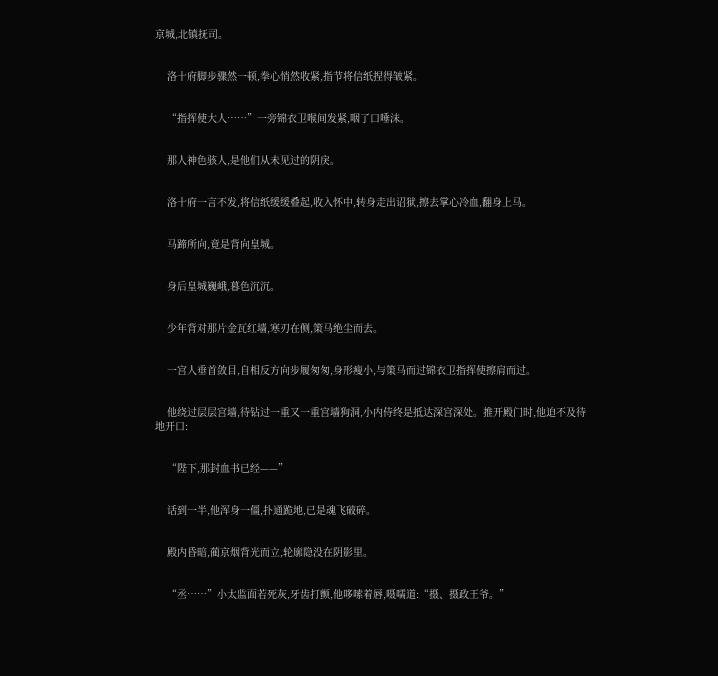京城,北镇抚司。


    洛十府脚步骤然一顿,拳心悄然收紧,指节将信纸捏得皱紧。


    “指挥使大人……”一旁锦衣卫喉间发紧,咽了口唾沫。


    那人神色骇人,是他们从未见过的阴戾。


    洛十府一言不发,将信纸缓缓叠起,收入怀中,转身走出诏狱,擦去掌心冷血,翻身上马。


    马蹄所向,竟是背向皇城。


    身后皇城巍峨,暮色沉沉。


    少年背对那片金瓦红墙,寒刃在侧,策马绝尘而去。


    一宫人垂首敛目,自相反方向步履匆匆,身形瘦小,与策马而过锦衣卫指挥使擦肩而过。


    他绕过层层宫墙,待钻过一重又一重宫墙狗洞,小内侍终是抵达深宫深处。推开殿门时,他迫不及待地开口:


    “陛下,那封血书已经——”


    话到一半,他浑身一僵,扑通跪地,已是魂飞破碎。


    殿内昏暗,蔺京烟背光而立,轮廓隐没在阴影里。


    “丞……”小太监面若死灰,牙齿打颤,他哆嗦着唇,嗫嚅道:“摄、摄政王爷。”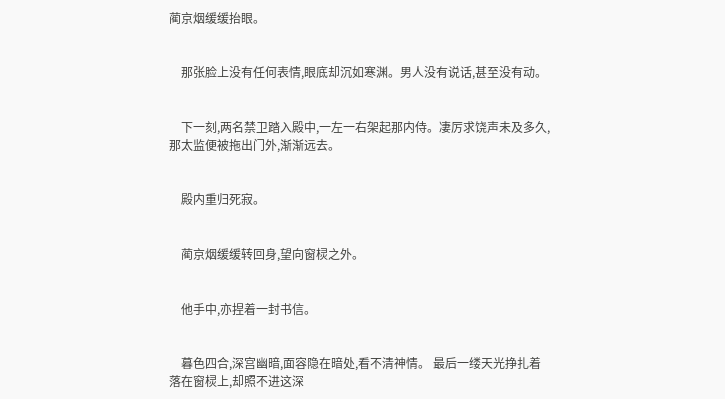蔺京烟缓缓抬眼。


    那张脸上没有任何表情,眼底却沉如寒渊。男人没有说话,甚至没有动。


    下一刻,两名禁卫踏入殿中,一左一右架起那内侍。凄厉求饶声未及多久,那太监便被拖出门外,渐渐远去。


    殿内重归死寂。


    蔺京烟缓缓转回身,望向窗棂之外。


    他手中,亦捏着一封书信。


    暮色四合,深宫幽暗,面容隐在暗处,看不清神情。 最后一缕天光挣扎着落在窗棂上,却照不进这深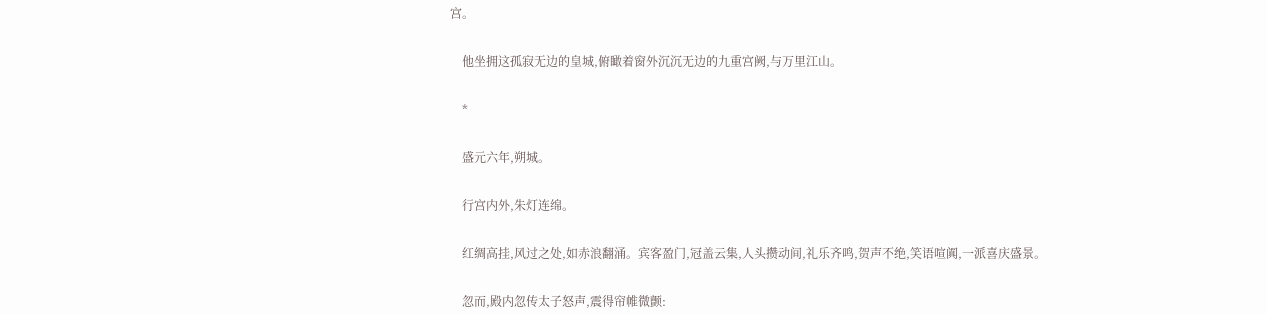宫。


    他坐拥这孤寂无边的皇城,俯瞰着窗外沉沉无边的九重宫阙,与万里江山。


    *


    盛元六年,朔城。


    行宫内外,朱灯连绵。


    红绸高挂,风过之处,如赤浪翻涌。宾客盈门,冠盖云集,人头攒动间,礼乐齐鸣,贺声不绝,笑语喧阗,一派喜庆盛景。


    忽而,殿内忽传太子怒声,震得帘帷微颤: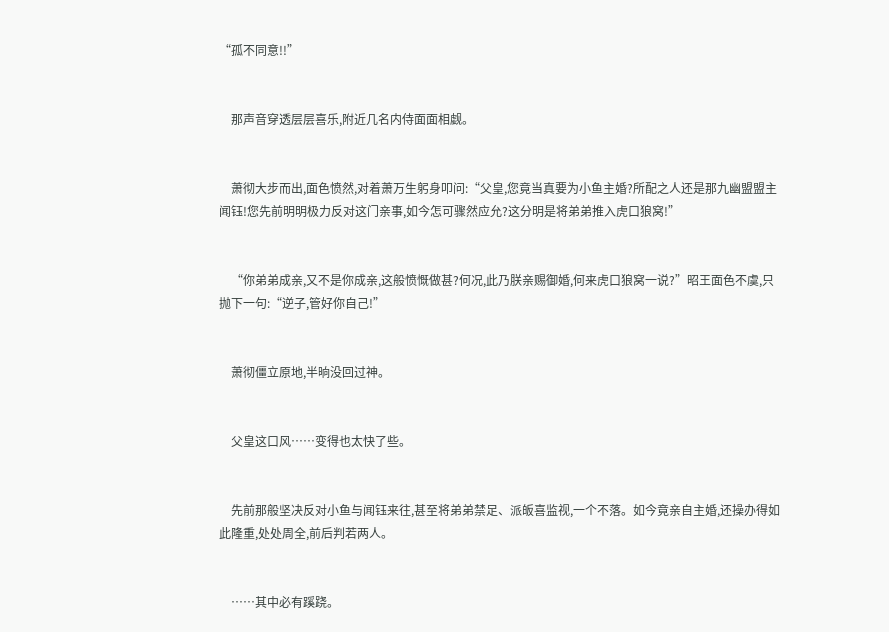“孤不同意!!”


    那声音穿透层层喜乐,附近几名内侍面面相觑。


    萧彻大步而出,面色愤然,对着萧万生躬身叩问:“父皇,您竟当真要为小鱼主婚?所配之人还是那九幽盟盟主闻钰!您先前明明极力反对这门亲事,如今怎可骤然应允?这分明是将弟弟推入虎口狼窝!”


    “你弟弟成亲,又不是你成亲,这般愤慨做甚?何况,此乃朕亲赐御婚,何来虎口狼窝一说?”昭王面色不虞,只抛下一句:“逆子,管好你自己!”


    萧彻僵立原地,半晌没回过神。


    父皇这口风……变得也太快了些。


    先前那般坚决反对小鱼与闻钰来往,甚至将弟弟禁足、派皈喜监视,一个不落。如今竟亲自主婚,还操办得如此隆重,处处周全,前后判若两人。


    ……其中必有蹊跷。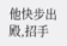他快步出殿,招手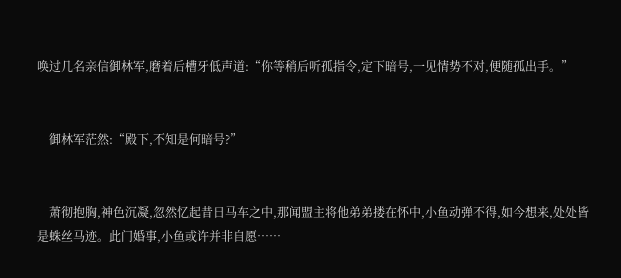唤过几名亲信御林军,磨着后槽牙低声道:“你等稍后听孤指令,定下暗号,一见情势不对,便随孤出手。”


    御林军茫然:“殿下,不知是何暗号?”


    萧彻抱胸,神色沉凝,忽然忆起昔日马车之中,那闻盟主将他弟弟搂在怀中,小鱼动弹不得,如今想来,处处皆是蛛丝马迹。此门婚事,小鱼或许并非自愿……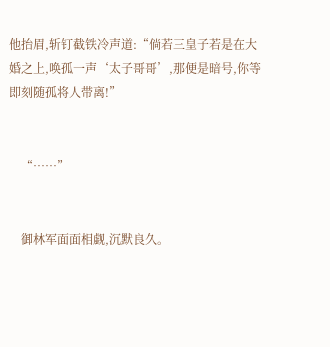他抬眉,斩钉截铁冷声道:“倘若三皇子若是在大婚之上,唤孤一声‘太子哥哥’,那便是暗号,你等即刻随孤将人带离!”


    “……”


    御林军面面相觑,沉默良久。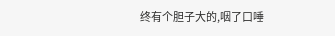终有个胆子大的,咽了口唾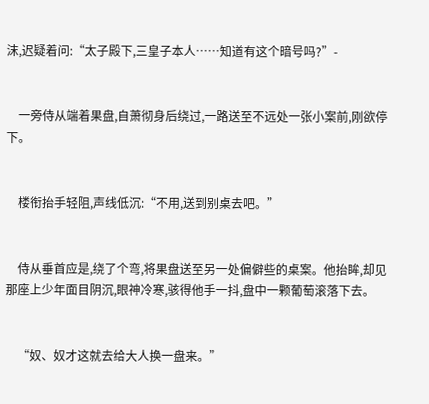沫,迟疑着问:“太子殿下,三皇子本人……知道有这个暗号吗?”-


    一旁侍从端着果盘,自萧彻身后绕过,一路送至不远处一张小案前,刚欲停下。


    楼衔抬手轻阻,声线低沉:“不用,送到别桌去吧。”


    侍从垂首应是,绕了个弯,将果盘送至另一处偏僻些的桌案。他抬眸,却见那座上少年面目阴沉,眼神冷寒,骇得他手一抖,盘中一颗葡萄滚落下去。


    “奴、奴才这就去给大人换一盘来。”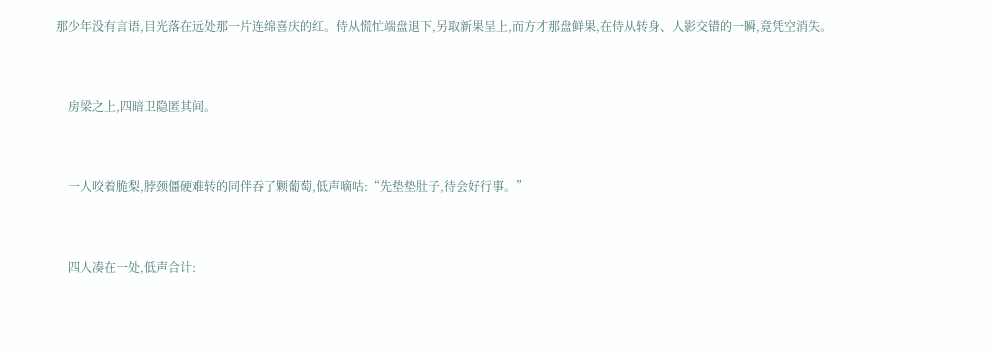那少年没有言语,目光落在远处那一片连绵喜庆的红。侍从慌忙端盘退下,另取新果呈上,而方才那盘鲜果,在侍从转身、人影交错的一瞬,竟凭空消失。


    房梁之上,四暗卫隐匿其间。


    一人咬着脆梨,脖颈僵硬难转的同伴吞了颗葡萄,低声嘀咕:“先垫垫肚子,待会好行事。”


    四人凑在一处,低声合计: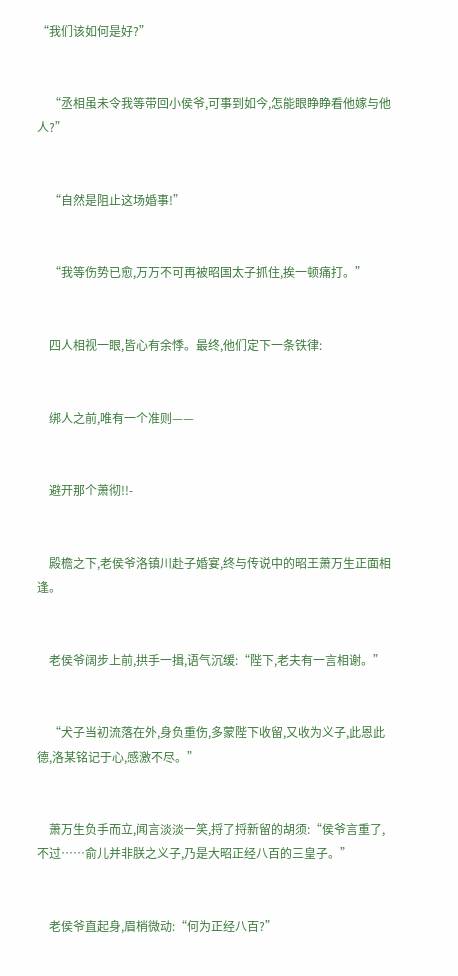“我们该如何是好?”


    “丞相虽未令我等带回小侯爷,可事到如今,怎能眼睁睁看他嫁与他人?”


    “自然是阻止这场婚事!”


    “我等伤势已愈,万万不可再被昭国太子抓住,挨一顿痛打。”


    四人相视一眼,皆心有余悸。最终,他们定下一条铁律:


    绑人之前,唯有一个准则——


    避开那个萧彻!!-


    殿檐之下,老侯爷洛镇川赴子婚宴,终与传说中的昭王萧万生正面相逢。


    老侯爷阔步上前,拱手一揖,语气沉缓:“陛下,老夫有一言相谢。”


    “犬子当初流落在外,身负重伤,多蒙陛下收留,又收为义子,此恩此德,洛某铭记于心,感激不尽。”


    萧万生负手而立,闻言淡淡一笑,捋了捋新留的胡须:“侯爷言重了,不过……俞儿并非朕之义子,乃是大昭正经八百的三皇子。”


    老侯爷直起身,眉梢微动:“何为正经八百?”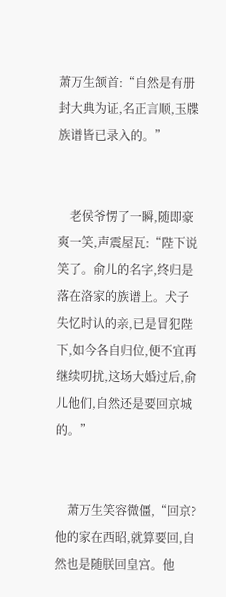萧万生颔首:“自然是有册封大典为证,名正言顺,玉牒族谱皆已录入的。”


    老侯爷愣了一瞬,随即豪爽一笑,声震屋瓦:“陛下说笑了。俞儿的名字,终归是落在洛家的族谱上。犬子失忆时认的亲,已是冒犯陛下,如今各自归位,便不宜再继续叨扰,这场大婚过后,俞儿他们,自然还是要回京城的。”


    萧万生笑容微僵,“回京?他的家在西昭,就算要回,自然也是随朕回皇宫。他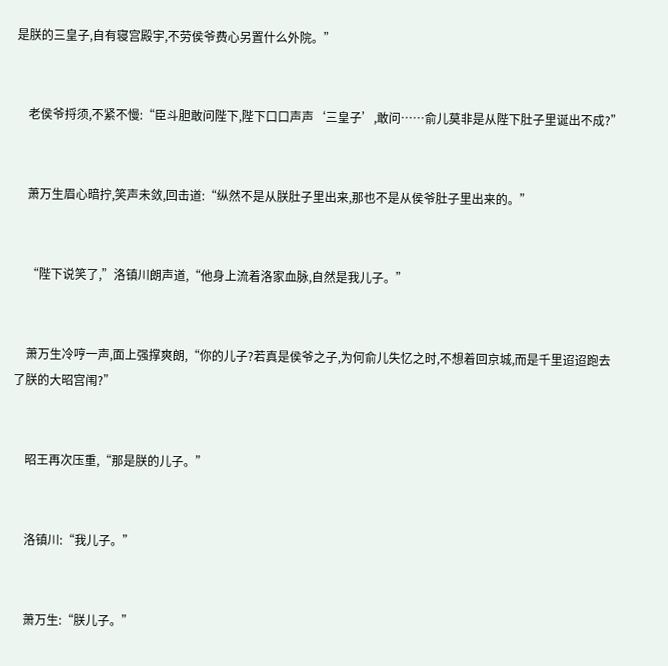是朕的三皇子,自有寝宫殿宇,不劳侯爷费心另置什么外院。”


    老侯爷捋须,不紧不慢:“臣斗胆敢问陛下,陛下口口声声‘三皇子’,敢问……俞儿莫非是从陛下肚子里诞出不成?”


    萧万生眉心暗拧,笑声未敛,回击道:“纵然不是从朕肚子里出来,那也不是从侯爷肚子里出来的。”


    “陛下说笑了,”洛镇川朗声道,“他身上流着洛家血脉,自然是我儿子。”


    萧万生冷哼一声,面上强撑爽朗,“你的儿子?若真是侯爷之子,为何俞儿失忆之时,不想着回京城,而是千里迢迢跑去了朕的大昭宫闱?”


    昭王再次压重,“那是朕的儿子。”


    洛镇川:“我儿子。”


    萧万生:“朕儿子。”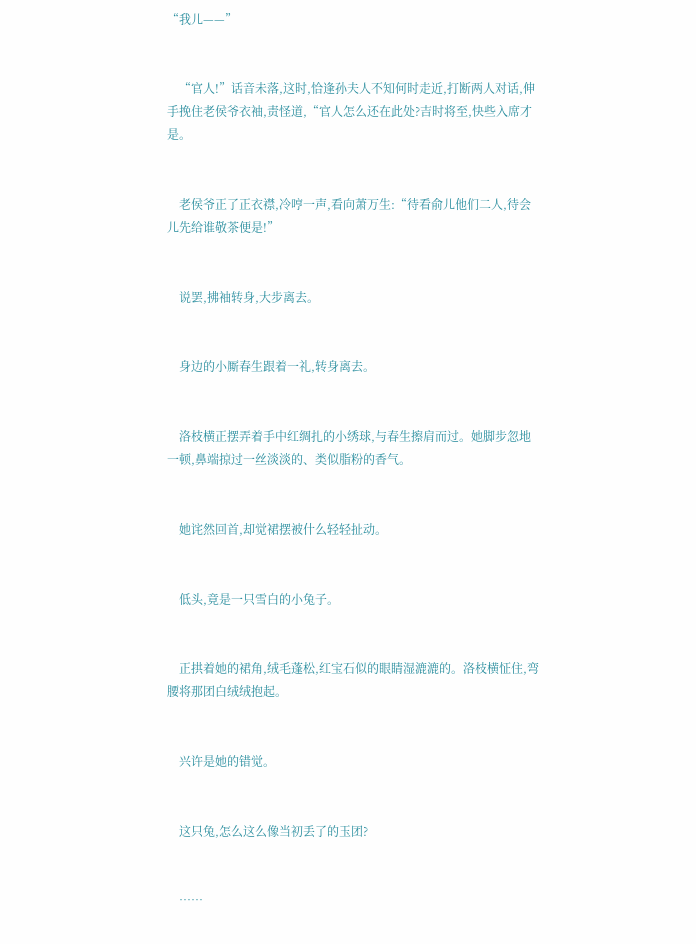“我儿——”


    “官人!”话音未落,这时,恰逢孙夫人不知何时走近,打断两人对话,伸手挽住老侯爷衣袖,责怪道,“官人怎么还在此处?吉时将至,快些入席才是。


    老侯爷正了正衣襟,冷哼一声,看向萧万生:“待看俞儿他们二人,待会儿先给谁敬茶便是!”


    说罢,拂袖转身,大步离去。


    身边的小厮春生跟着一礼,转身离去。


    洛枝横正摆弄着手中红绸扎的小绣球,与春生擦肩而过。她脚步忽地一顿,鼻端掠过一丝淡淡的、类似脂粉的香气。


    她诧然回首,却觉裙摆被什么轻轻扯动。


    低头,竟是一只雪白的小兔子。


    正拱着她的裙角,绒毛蓬松,红宝石似的眼睛湿漉漉的。洛枝横怔住,弯腰将那团白绒绒抱起。


    兴许是她的错觉。


    这只兔,怎么这么像当初丢了的玉团?


    ……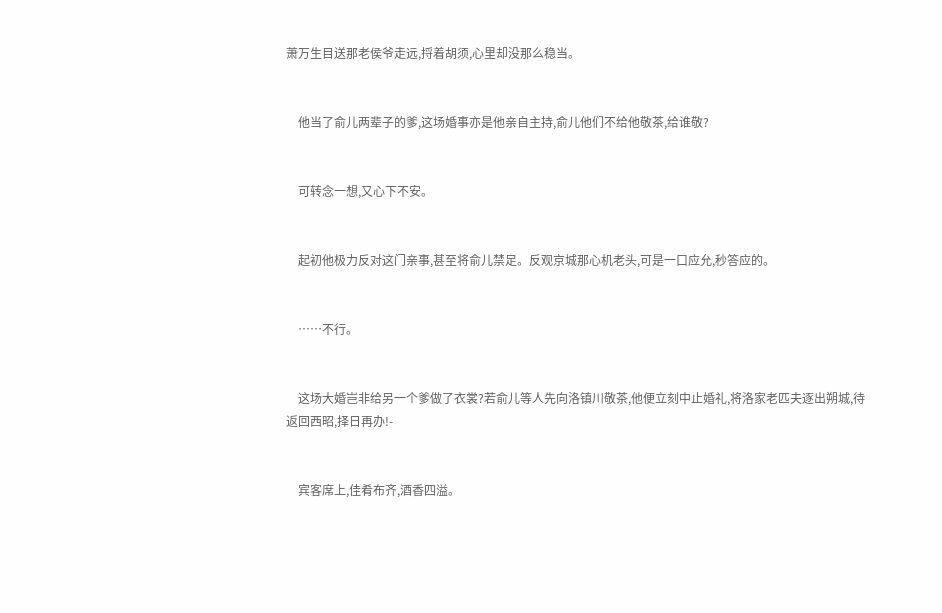萧万生目送那老侯爷走远,捋着胡须,心里却没那么稳当。


    他当了俞儿两辈子的爹,这场婚事亦是他亲自主持,俞儿他们不给他敬茶,给谁敬?


    可转念一想,又心下不安。


    起初他极力反对这门亲事,甚至将俞儿禁足。反观京城那心机老头,可是一口应允,秒答应的。


    ……不行。


    这场大婚岂非给另一个爹做了衣裳?若俞儿等人先向洛镇川敬茶,他便立刻中止婚礼,将洛家老匹夫逐出朔城,待返回西昭,择日再办!-


    宾客席上,佳肴布齐,酒香四溢。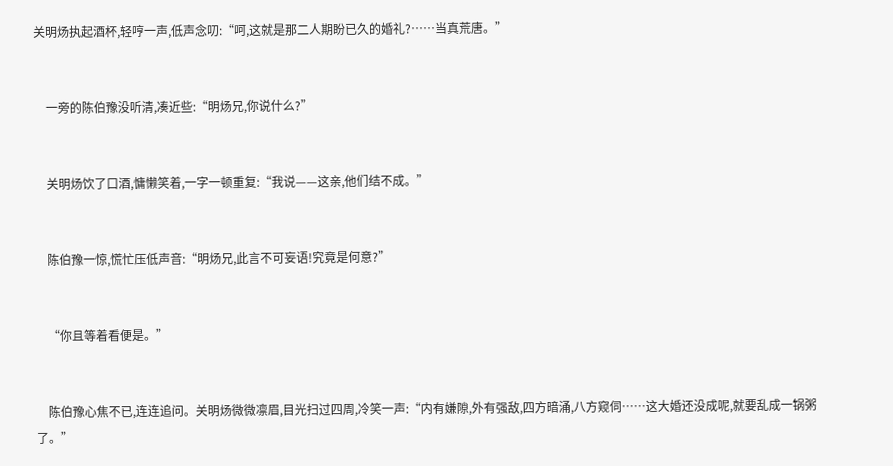关明炀执起酒杯,轻哼一声,低声念叨:“呵,这就是那二人期盼已久的婚礼?……当真荒唐。”


    一旁的陈伯豫没听清,凑近些:“明炀兄,你说什么?”


    关明炀饮了口酒,慵懒笑着,一字一顿重复:“我说——这亲,他们结不成。”


    陈伯豫一惊,慌忙压低声音:“明炀兄,此言不可妄语!究竟是何意?”


    “你且等着看便是。”


    陈伯豫心焦不已,连连追问。关明炀微微凛眉,目光扫过四周,冷笑一声:“内有嫌隙,外有强敌,四方暗涌,八方窥伺……这大婚还没成呢,就要乱成一锅粥了。”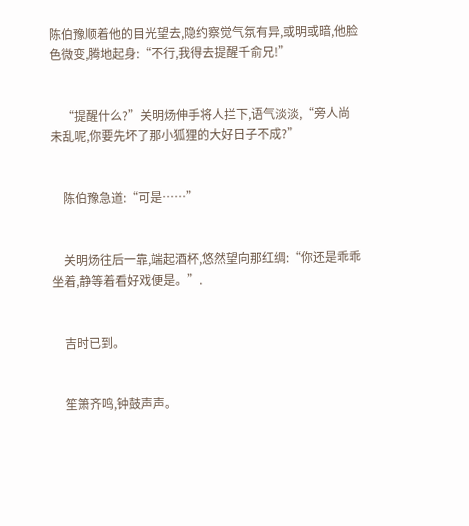陈伯豫顺着他的目光望去,隐约察觉气氛有异,或明或暗,他脸色微变,腾地起身:“不行,我得去提醒千俞兄!”


    “提醒什么?”关明炀伸手将人拦下,语气淡淡,“旁人尚未乱呢,你要先坏了那小狐狸的大好日子不成?”


    陈伯豫急道:“可是……”


    关明炀往后一靠,端起酒杯,悠然望向那红绸:“你还是乖乖坐着,静等着看好戏便是。”.


    吉时已到。


    笙箫齐鸣,钟鼓声声。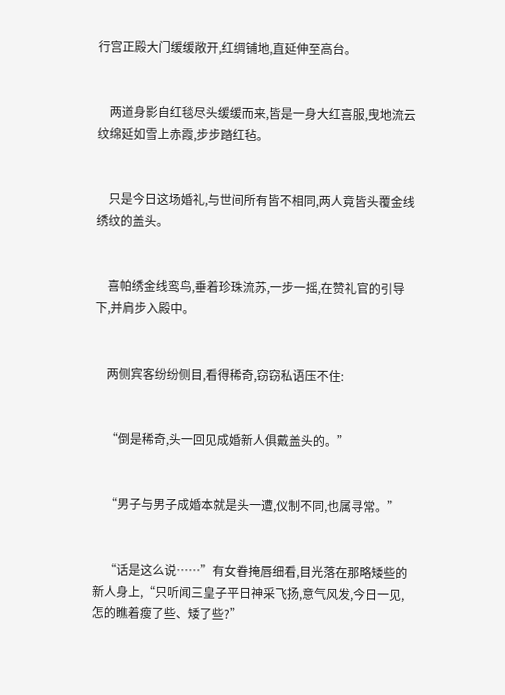行宫正殿大门缓缓敞开,红绸铺地,直延伸至高台。


    两道身影自红毯尽头缓缓而来,皆是一身大红喜服,曳地流云纹绵延如雪上赤霞,步步踏红毡。


    只是今日这场婚礼,与世间所有皆不相同,两人竟皆头覆金线绣纹的盖头。


    喜帕绣金线鸾鸟,垂着珍珠流苏,一步一摇,在赞礼官的引导下,并肩步入殿中。


    两侧宾客纷纷侧目,看得稀奇,窃窃私语压不住:


    “倒是稀奇,头一回见成婚新人俱戴盖头的。”


    “男子与男子成婚本就是头一遭,仪制不同,也属寻常。”


    “话是这么说……”有女眷掩唇细看,目光落在那略矮些的新人身上,“只听闻三皇子平日神采飞扬,意气风发,今日一见,怎的瞧着瘦了些、矮了些?”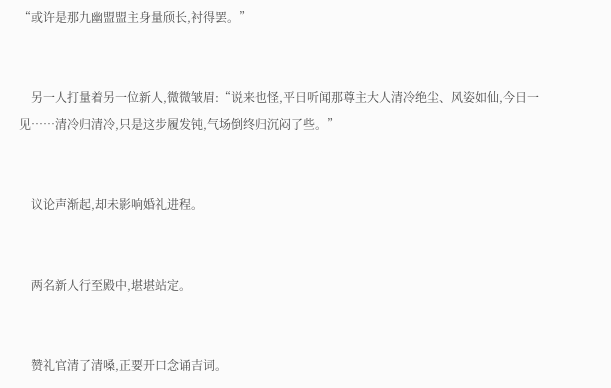“或许是那九幽盟盟主身量颀长,衬得罢。”


    另一人打量着另一位新人,微微皱眉:“说来也怪,平日听闻那尊主大人清冷绝尘、风姿如仙,今日一见……清冷归清冷,只是这步履发钝,气场倒终归沉闷了些。”


    议论声渐起,却未影响婚礼进程。


    两名新人行至殿中,堪堪站定。


    赞礼官清了清嗓,正要开口念诵吉词。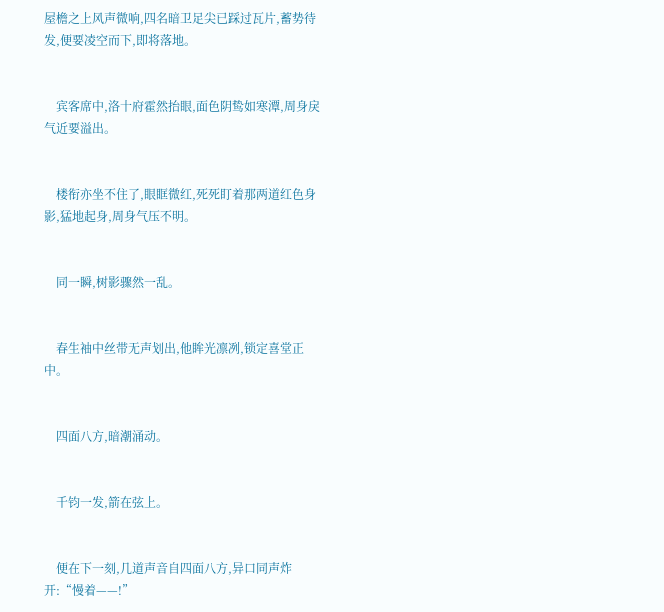屋檐之上风声微响,四名暗卫足尖已踩过瓦片,蓄势待发,便要凌空而下,即将落地。


    宾客席中,洛十府霍然抬眼,面色阴鸷如寒潭,周身戾气近要溢出。


    楼衔亦坐不住了,眼眶微红,死死盯着那两道红色身影,猛地起身,周身气压不明。


    同一瞬,树影骤然一乱。


    春生袖中丝带无声划出,他眸光凛冽,锁定喜堂正中。


    四面八方,暗潮涌动。


    千钧一发,箭在弦上。


    便在下一刻,几道声音自四面八方,异口同声炸开:“慢着——!”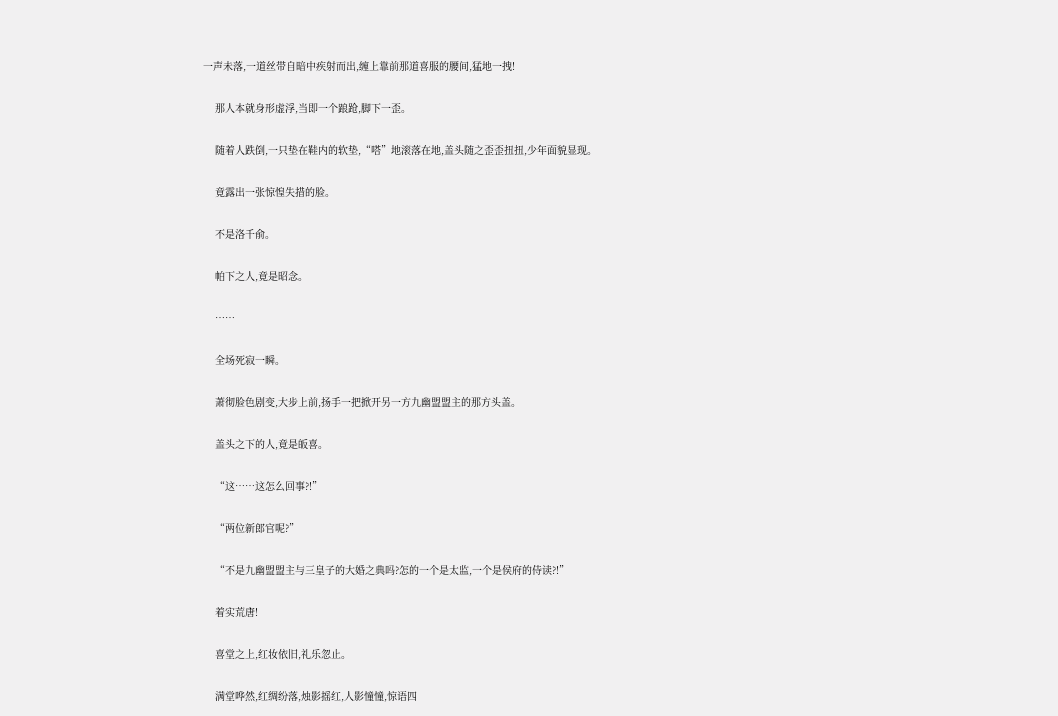一声未落,一道丝带自暗中疾射而出,缠上靠前那道喜服的腰间,猛地一拽!


    那人本就身形虚浮,当即一个踉跄,脚下一歪。


    随着人跌倒,一只垫在鞋内的软垫,“嗒”地滚落在地,盖头随之歪歪扭扭,少年面貌显现。


    竟露出一张惊惶失措的脸。


    不是洛千俞。


    帕下之人,竟是昭念。


    ……


    全场死寂一瞬。


    萧彻脸色剧变,大步上前,扬手一把掀开另一方九幽盟盟主的那方头盖。


    盖头之下的人,竟是皈喜。


    “这……这怎么回事?!”


    “两位新郎官呢?”


    “不是九幽盟盟主与三皇子的大婚之典吗?怎的一个是太监,一个是侯府的侍读?!”


    着实荒唐!


    喜堂之上,红妆依旧,礼乐忽止。


    满堂哗然,红绸纷落,烛影摇红,人影憧憧,惊语四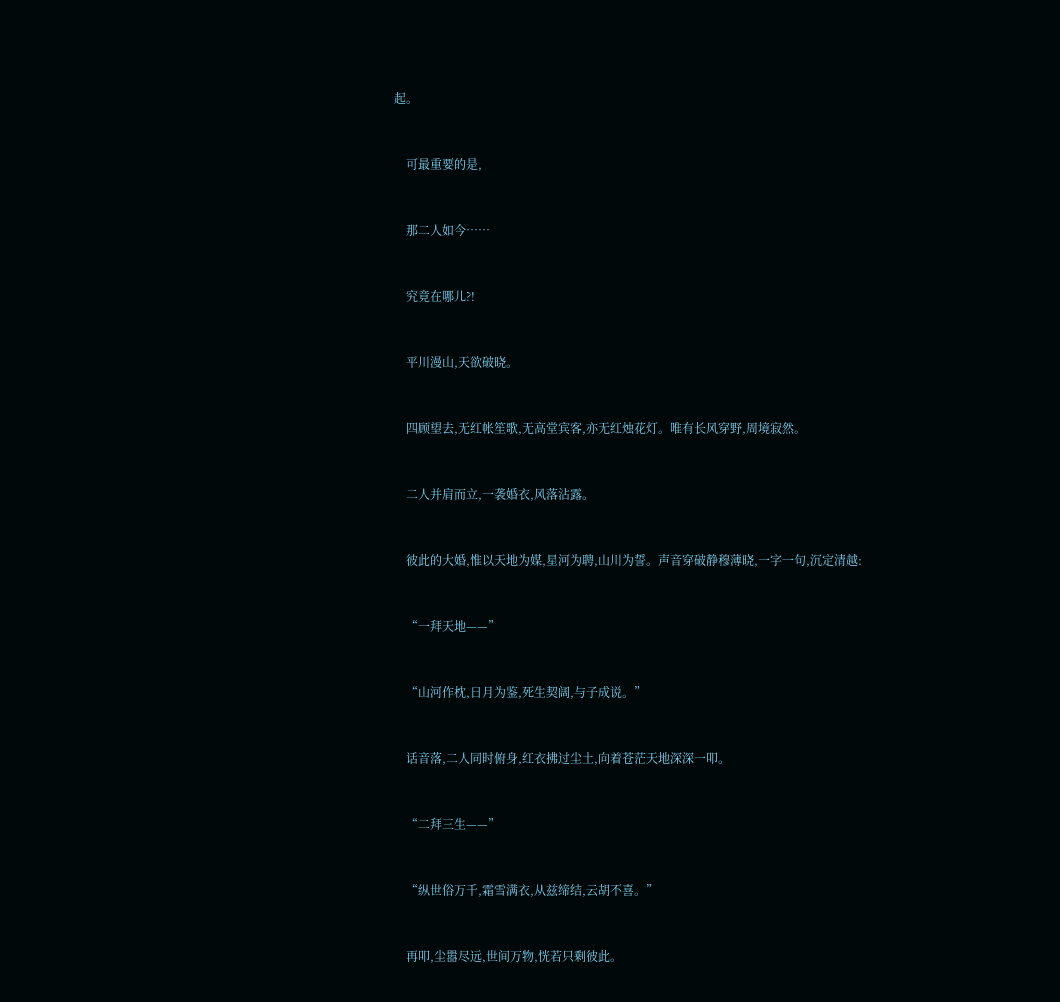起。


    可最重要的是,


    那二人如今……


    究竟在哪儿?!


    平川漫山,天欲破晓。


    四顾望去,无红帐笙歌,无高堂宾客,亦无红烛花灯。唯有长风穿野,周境寂然。


    二人并肩而立,一袭婚衣,风落沾露。


    彼此的大婚,惟以天地为媒,星河为聘,山川为誓。声音穿破静穆薄晓,一字一句,沉定清越:


    “一拜天地——”


    “山河作枕,日月为鉴,死生契阔,与子成说。”


    话音落,二人同时俯身,红衣拂过尘土,向着苍茫天地深深一叩。


    “二拜三生——”


    “纵世俗万千,霜雪满衣,从兹缔结,云胡不喜。”


    再叩,尘嚣尽远,世间万物,恍若只剩彼此。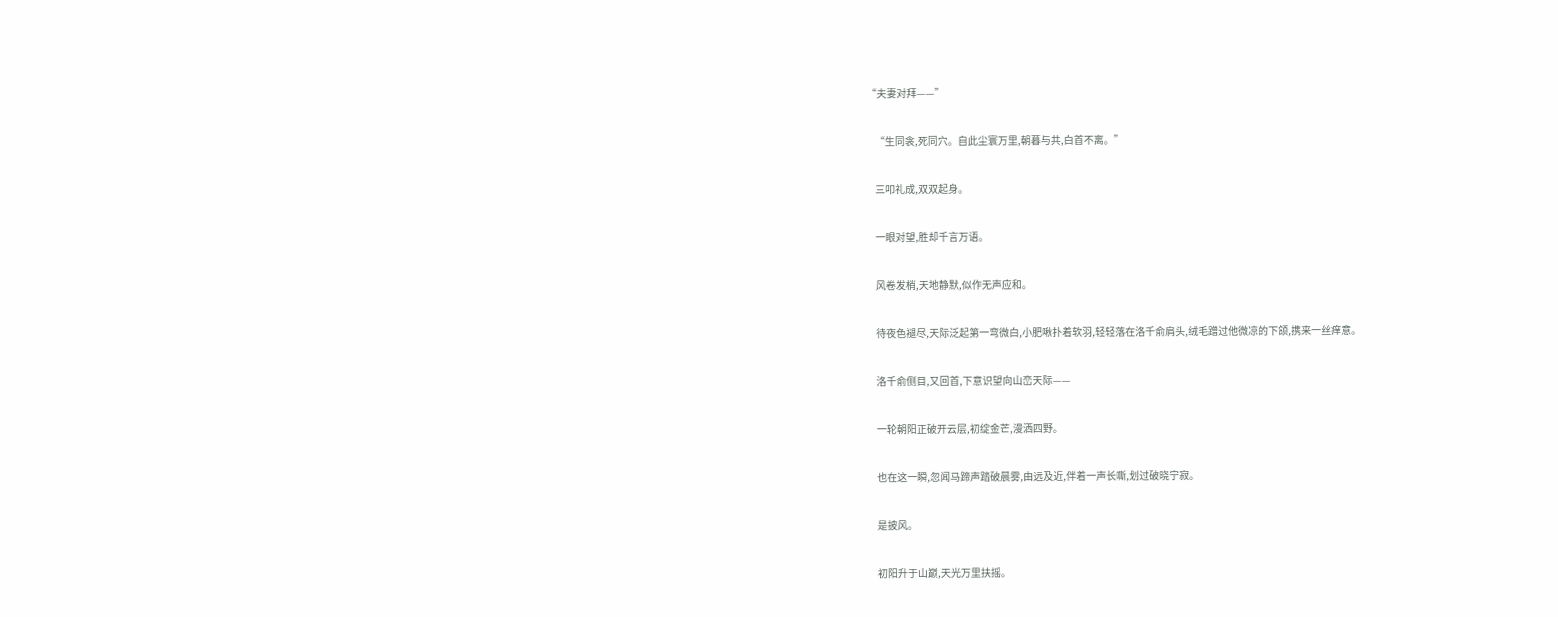“夫妻对拜——”


    “生同衾,死同穴。自此尘寰万里,朝暮与共,白首不离。”


    三叩礼成,双双起身。


    一眼对望,胜却千言万语。


    风卷发梢,天地静默,似作无声应和。


    待夜色褪尽,天际泛起第一弯微白,小肥啾扑着软羽,轻轻落在洛千俞肩头,绒毛蹭过他微凉的下颌,携来一丝痒意。


    洛千俞侧目,又回首,下意识望向山峦天际——


    一轮朝阳正破开云层,初绽金芒,漫洒四野。


    也在这一瞬,忽闻马蹄声踏破晨雾,由远及近,伴着一声长嘶,划过破晓宁寂。


    是披风。


    初阳升于山巅,天光万里扶摇。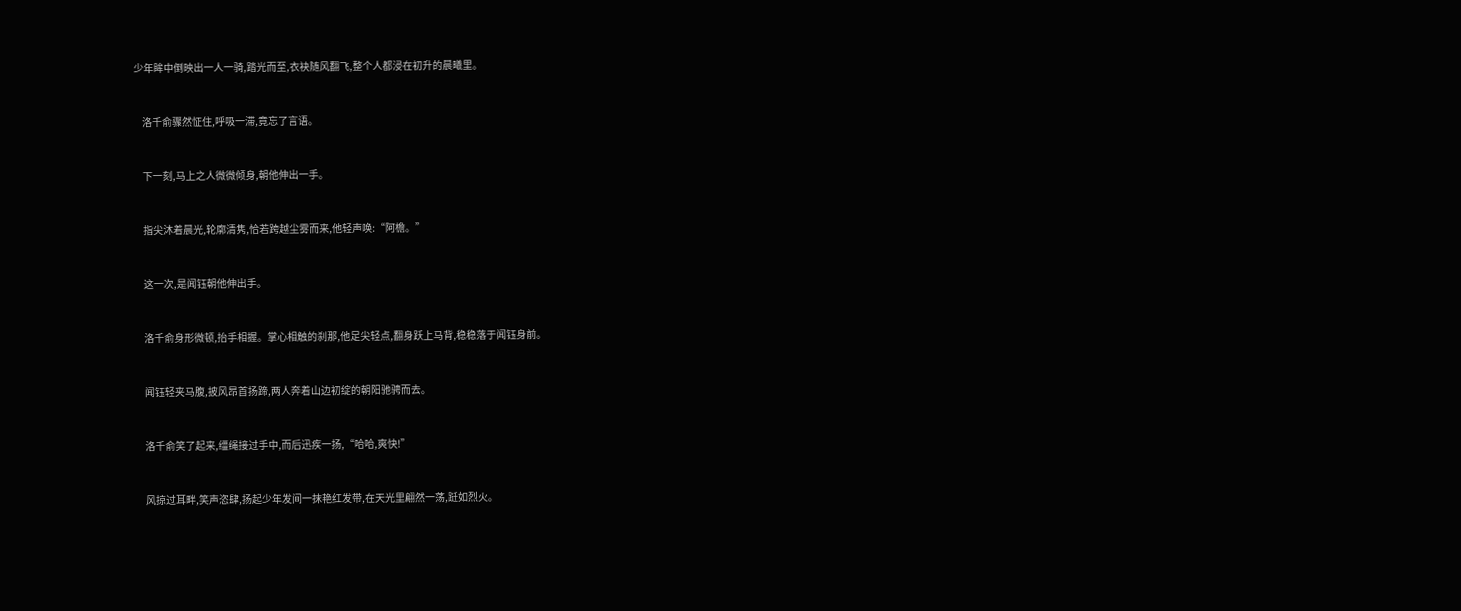少年眸中倒映出一人一骑,踏光而至,衣袂随风翻飞,整个人都浸在初升的晨曦里。


    洛千俞骤然怔住,呼吸一滞,竟忘了言语。


    下一刻,马上之人微微倾身,朝他伸出一手。


    指尖沐着晨光,轮廓清隽,恰若跨越尘雾而来,他轻声唤:“阿檐。”


    这一次,是闻钰朝他伸出手。


    洛千俞身形微顿,抬手相握。掌心相触的刹那,他足尖轻点,翻身跃上马背,稳稳落于闻钰身前。


    闻钰轻夹马腹,披风昂首扬蹄,两人奔着山边初绽的朝阳驰骋而去。


    洛千俞笑了起来,缰绳接过手中,而后迅疾一扬,“哈哈,爽快!”


    风掠过耳畔,笑声恣肆,扬起少年发间一抹艳红发带,在天光里翩然一荡,跹如烈火。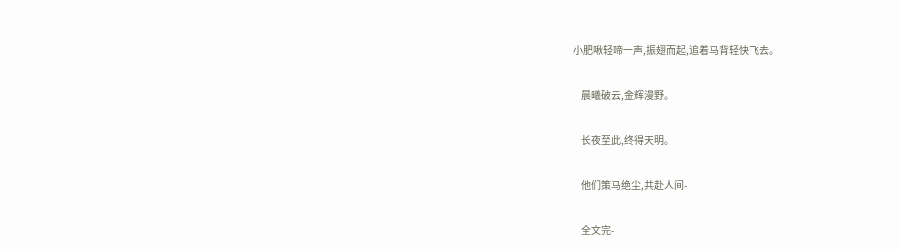小肥啾轻啼一声,振翅而起,追着马背轻快飞去。


    晨曦破云,金辉漫野。


    长夜至此,终得天明。


    他们策马绝尘,共赴人间-


    全文完-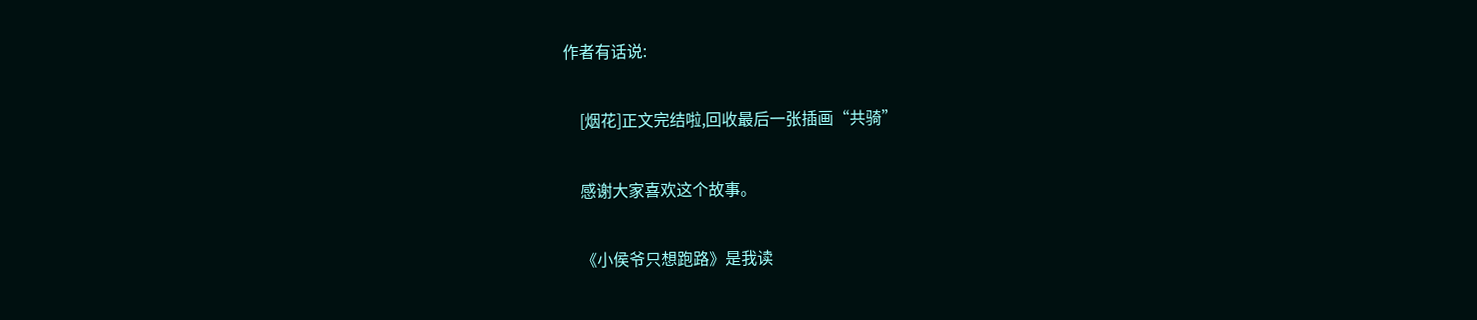作者有话说:


    [烟花]正文完结啦,回收最后一张插画“共骑”


    感谢大家喜欢这个故事。


    《小侯爷只想跑路》是我读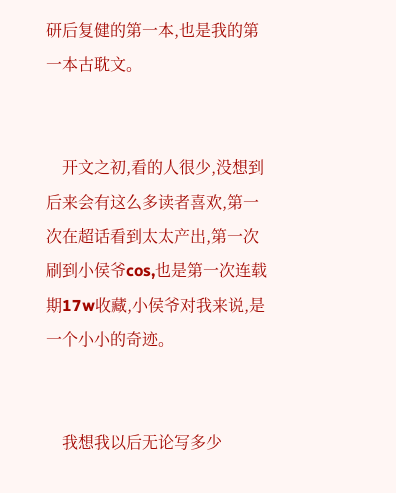研后复健的第一本,也是我的第一本古耽文。


    开文之初,看的人很少,没想到后来会有这么多读者喜欢,第一次在超话看到太太产出,第一次刷到小侯爷cos,也是第一次连载期17w收藏,小侯爷对我来说,是一个小小的奇迹。


    我想我以后无论写多少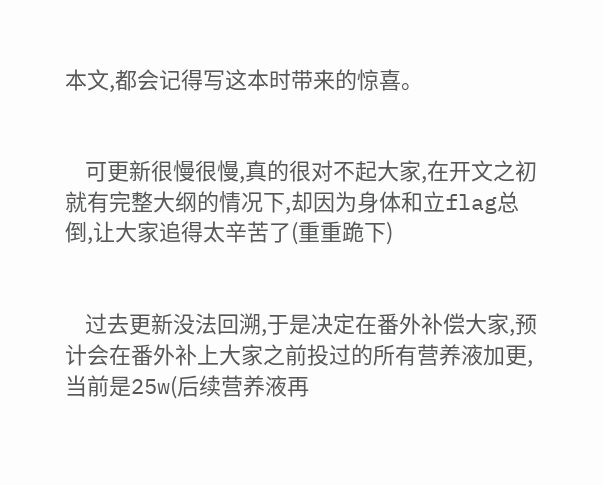本文,都会记得写这本时带来的惊喜。


    可更新很慢很慢,真的很对不起大家,在开文之初就有完整大纲的情况下,却因为身体和立flag总倒,让大家追得太辛苦了(重重跪下)


    过去更新没法回溯,于是决定在番外补偿大家,预计会在番外补上大家之前投过的所有营养液加更,当前是25w(后续营养液再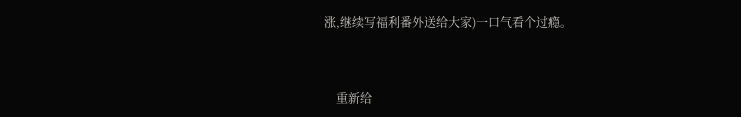涨,继续写福利番外送给大家)一口气看个过瘾。


    重新给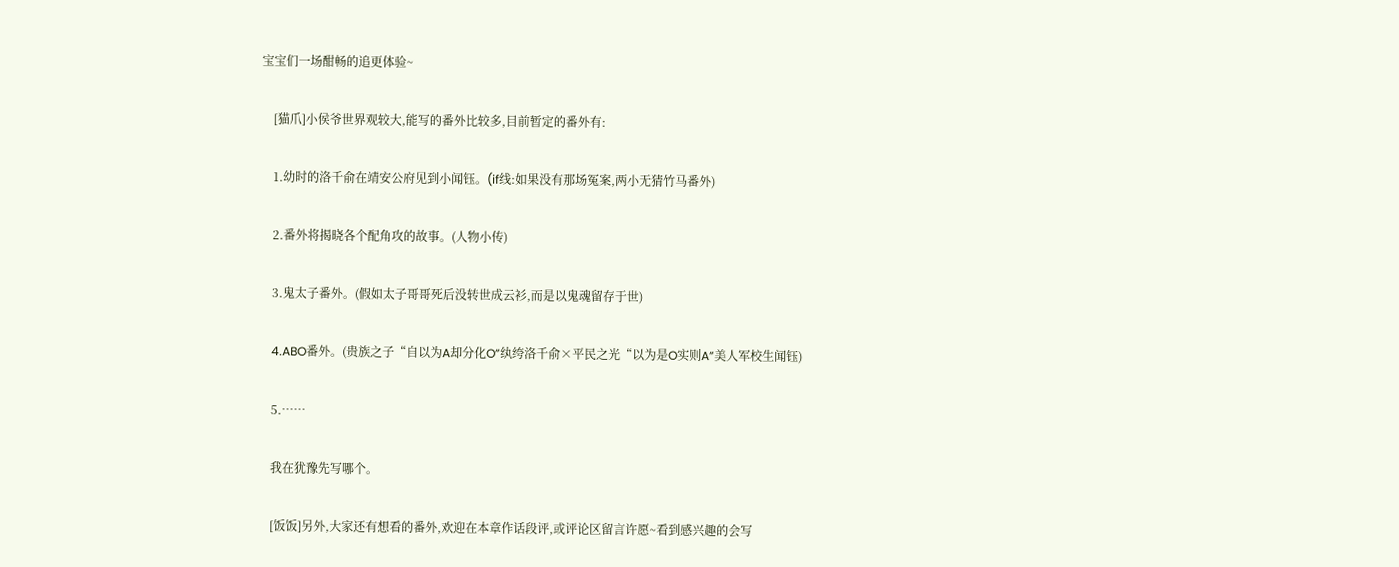宝宝们一场酣畅的追更体验~


    [猫爪]小侯爷世界观较大,能写的番外比较多,目前暂定的番外有:


    1.幼时的洛千俞在靖安公府见到小闻钰。(if线:如果没有那场冤案,两小无猜竹马番外)


    2.番外将揭晓各个配角攻的故事。(人物小传)


    3.鬼太子番外。(假如太子哥哥死后没转世成云衫,而是以鬼魂留存于世)


    4.ABO番外。(贵族之子“自以为A却分化O”纨绔洛千俞×平民之光“以为是O实则A”美人军校生闻钰)


    5.……


    我在犹豫先写哪个。


    [饭饭]另外,大家还有想看的番外,欢迎在本章作话段评,或评论区留言许愿~看到感兴趣的会写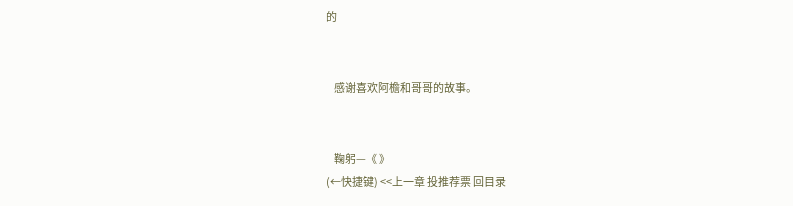的


    感谢喜欢阿檐和哥哥的故事。


    鞠躬—《 》
(←快捷键) <<上一章 投推荐票 回目录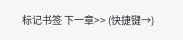标记书签 下一章>> (快捷键→)